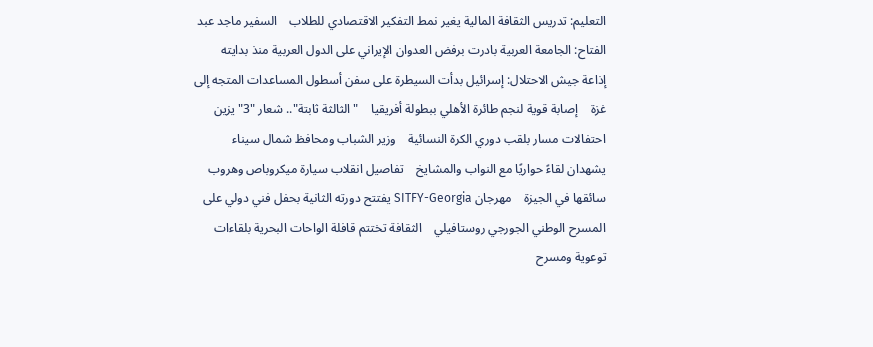التعليم: تدريس الثقافة المالية يغير نمط التفكير الاقتصادي للطلاب    السفير ماجد عبد الفتاح: الجامعة العربية بادرت برفض العدوان الإيراني على الدول العربية منذ بدايته    إذاعة جيش الاحتلال: إسرائيل بدأت السيطرة على سفن أسطول المساعدات المتجه إلى غزة    إصابة قوية لنجم طائرة الأهلي ببطولة أفريقيا    "الثالثة ثابتة".. شعار "3" يزين احتفالات مسار بلقب دوري الكرة النسائية    وزير الشباب ومحافظ شمال سيناء يشهدان لقاءً حواريًا مع النواب والمشايخ    تفاصيل انقلاب سيارة ميكروباص وهروب سائقها في الجيزة    مهرجان SITFY-Georgia يفتتح دورته الثانية بحفل فني دولي على المسرح الوطني الجورجي روستافيلي    الثقافة تختتم قافلة الواحات البحرية بلقاءات توعوية ومسرح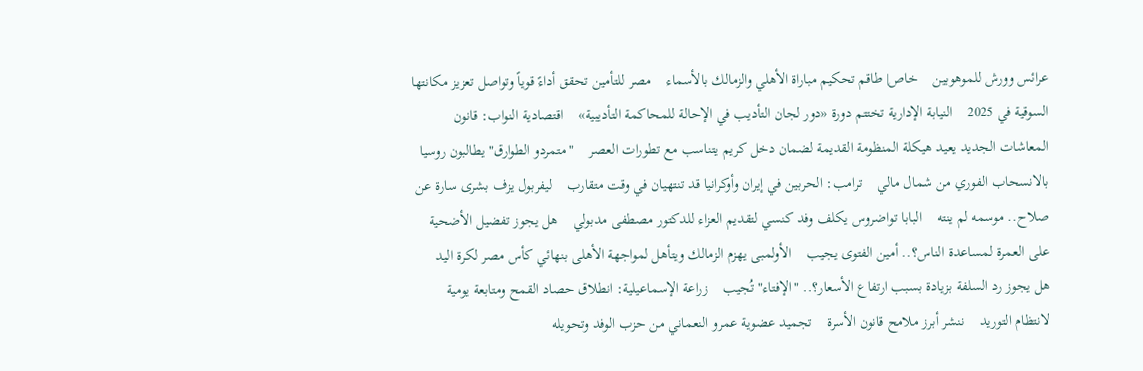عرائس وورش للموهوبين    خاص| طاقم تحكيم مباراة الأهلي والزمالك بالأسماء    مصر للتأمين تحقق أداءً قوياً وتواصل تعزيز مكانتها السوقية في 2025    النيابة الإدارية تختتم دورة «دور لجان التأديب في الإحالة للمحاكمة التأديبية»    اقتصادية النواب: قانون المعاشات الجديد يعيد هيكلة المنظومة القديمة لضمان دخل كريم يتناسب مع تطورات العصر    "متمردو الطوارق" يطالبون روسيا بالانسحاب الفوري من شمال مالي    ترامب: الحربين في إيران وأوكرانيا قد تنتهيان في وقت متقارب    ليفربول يزف بشرى سارة عن صلاح.. موسمه لم ينته    البابا تواضروس يكلف وفد كنسي لتقديم العزاء للدكتور مصطفى مدبولي    هل يجوز تفضيل الأضحية على العمرة لمساعدة الناس؟.. أمين الفتوى يجيب    الأولمبى يهزم الزمالك ويتأهل لمواجهة الأهلى بنهائي كأس مصر لكرة اليد    هل يجوز رد السلفة بزيادة بسبب ارتفاع الأسعار؟.. "الإفتاء" تُجيب    زراعة الإسماعيلية: انطلاق حصاد القمح ومتابعة يومية لانتظام التوريد    ننشر أبرز ملامح قانون الأسرة    تجميد عضوية عمرو النعماني من حزب الوفد وتحويله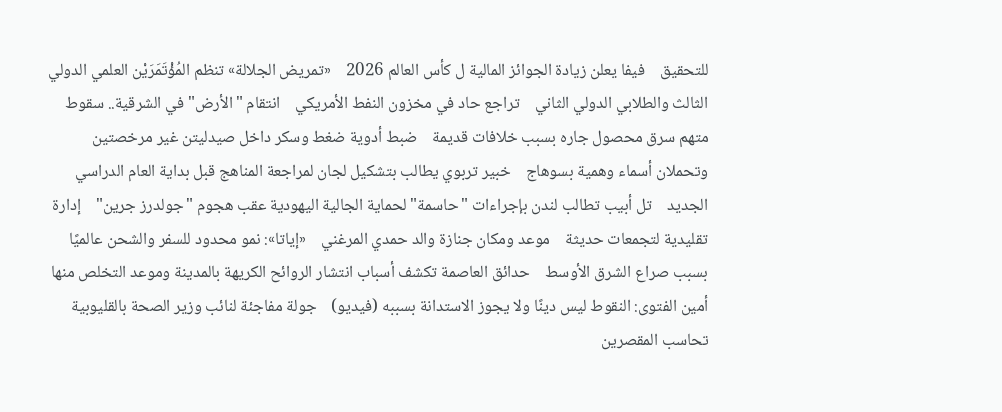للتحقيق    فيفا يعلن زيادة الجوائز المالية ل كأس العالم 2026    «تمريض الجلالة» تنظم المُؤْتَمَرَيْن العلمي الدولي الثالث والطلابي الدولي الثاني    تراجع حاد في مخزون النفط الأمريكي    انتقام "الأرض" في الشرقية.. سقوط متهم سرق محصول جاره بسبب خلافات قديمة    ضبط أدوية ضغط وسكر داخل صيدليتن غير مرخصتين وتحملان أسماء وهمية بسوهاج    خبير تربوي يطالب بتشكيل لجان لمراجعة المناهج قبل بداية العام الدراسي الجديد    تل أبيب تطالب لندن بإجراءات "حاسمة" لحماية الجالية اليهودية عقب هجوم "جولدرز جرين"    إدارة تقليدية لتجمعات حديثة    موعد ومكان جنازة والد حمدي المرغني    «إياتا»: نمو محدود للسفر والشحن عالميًا بسبب صراع الشرق الأوسط    حدائق العاصمة تكشف أسباب انتشار الروائح الكريهة بالمدينة وموعد التخلص منها    أمين الفتوى: النقوط ليس دينًا ولا يجوز الاستدانة بسببه (فيديو)    جولة مفاجئة لنائب وزير الصحة بالقليوبية تحاسب المقصرين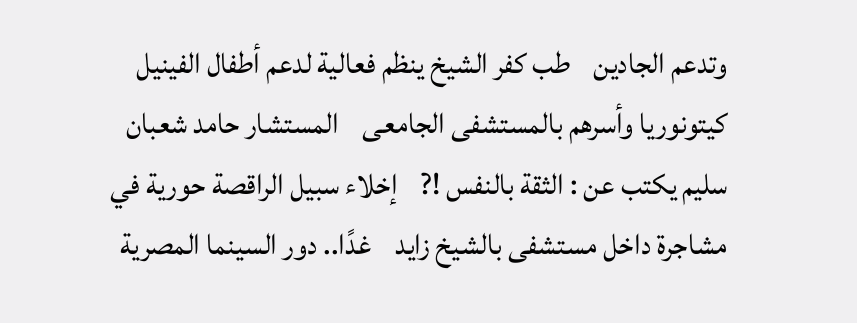وتدعم الجادين    طب كفر الشيخ ينظم فعالية لدعم أطفال الفينيل كيتونوريا وأسرهم بالمستشفى الجامعى    المستشار حامد شعبان سليم يكتب عن : الثقة بالنفس !?    إخلاء سبيل الراقصة حورية في مشاجرة داخل مستشفى بالشيخ زايد    غدًا.. دور السينما المصرية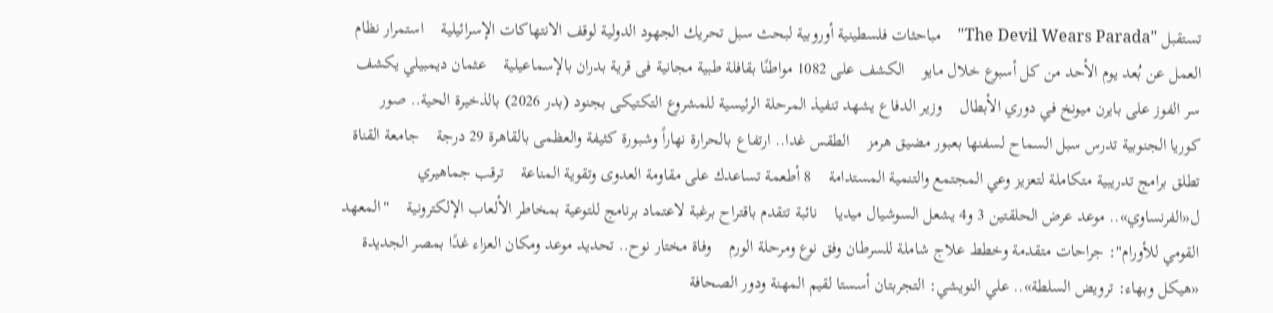تستقبل "The Devil Wears Parada"    مباحثات فلسطينية أوروبية لبحث سبل تحريك الجهود الدولية لوقف الانتهاكات الإسرائيلية    استمرار نظام العمل عن بُعد يوم الأحد من كل أسبوع خلال مايو    الكشف على 1082 مواطنًا بقافلة طبية مجانية فى قرية بدران بالإسماعيلية    عثمان ديمبيلي يكشف سر الفوز على بايرن ميونخ في دوري الأبطال    وزير الدفاع يشهد تنفيذ المرحلة الرئيسية للمشروع التكتيكى بجنود (بدر 2026) بالذخيرة الحية.. صور    كوريا الجنوبية تدرس سبل السماح لسفنها بعبور مضيق هرمز    الطقس غدا.. ارتفاع بالحرارة نهاراً وشبورة كثيفة والعظمى بالقاهرة 29 درجة    جامعة القناة تطلق برامج تدريبية متكاملة لتعزيز وعي المجتمع والتنمية المستدامة    8 أطعمة تساعدك على مقاومة العدوى وتقوية المناعة    ترقب جماهيري ل«الفرنساوي».. موعد عرض الحلقتين 3 و4 يشعل السوشيال ميديا    نائبة تتقدم باقتراح برغبة لاعتماد برنامج للتوعية بمخاطر الألعاب الإلكترونية    "المعهد القومي للأورام": جراحات متقدمة وخطط علاج شاملة للسرطان وفق نوع ومرحلة الورم    وفاة مختار نوح.. تحديد موعد ومكان العزاء غدًا بمصر الجديدة    «هيكل وبهاء: ترويض السلطة».. علي النويشي: التجربتان أسستا لقيم المهنة ودور الصحافة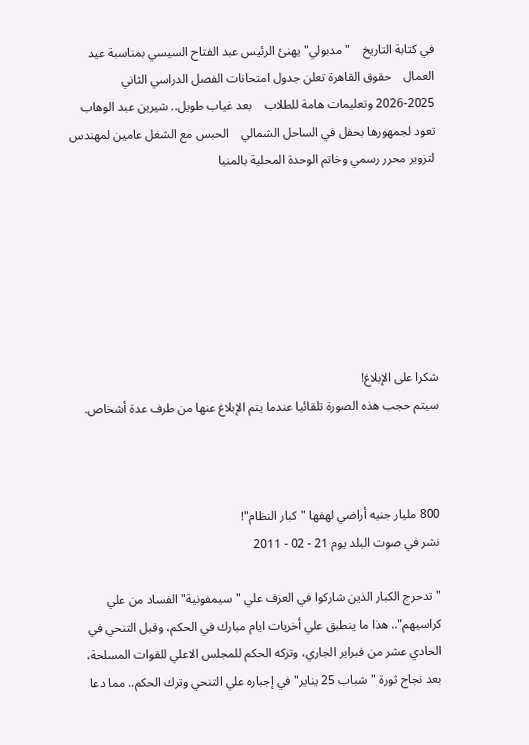في كتابة التاريخ    "مدبولي" يهنئ الرئيس عبد الفتاح السيسي بمناسبة عيد العمال    حقوق القاهرة تعلن جدول امتحانات الفصل الدراسي الثاني 2025-2026 وتعليمات هامة للطلاب    بعد غياب طويل.. شيرين عبد الوهاب تعود لجمهورها بحفل في الساحل الشمالي    الحبس مع الشغل عامين لمهندس لتزوير محرر رسمي وخاتم الوحدة المحلية بالمنيا







شكرا على الإبلاغ!
سيتم حجب هذه الصورة تلقائيا عندما يتم الإبلاغ عنها من طرف عدة أشخاص.



800 مليار جنيه أراضي لهفها "كبار النظام"!
نشر في صوت البلد يوم 21 - 02 - 2011

"تدحرج الكبار الذين شاركوا في العزف علي "سيمفونية" الفساد من علي كراسيهم".. هذا ما ينطبق علي أخريات ايام مبارك في الحكم، وقبل التنحي في الحادي عشر من فبراير الجاري، وتركه الحكم للمجلس الاعلي للقوات المسلحة، بعد نجاح ثورة "شباب 25 يناير" في إجباره علي التنحي وترك الحكم.. مما دعا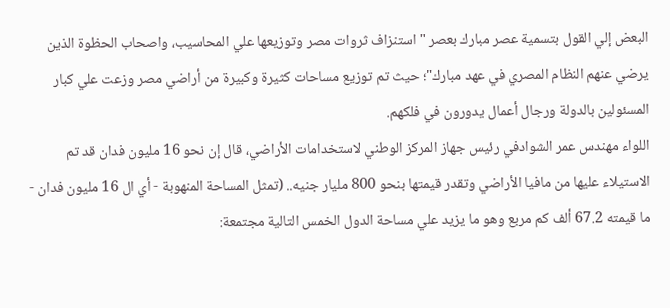البعض إلي القول بتسمية عصر مبارك بعصر "استنزاف ثروات مصر وتوزيعها علي المحاسيب، واصحاب الحظوة الذين يرضي عنهم النظام المصري في عهد مبارك"؛ حيث تم توزيع مساحات كثيرة وكبيرة من أراضي مصر وزعت علي كبار المسئولين بالدولة ورجال أعمال يدورون في فلكهم.
اللواء مهندس عمر الشوادفي رئيس جهاز المركز الوطني لاستخدامات الأراضي، قال إن نحو 16 مليون فدان قد تم الاستيلاء عليها من مافيا الأراضي وتقدر قيمتها بنحو 800 مليار جنيه.. (تمثل المساحة المنهوبة - أي ال 16 مليون فدان - ما قيمته 67.2 ألف كم مربع وهو ما يزيد علي مساحة الدول الخمس التالية مجتمعة: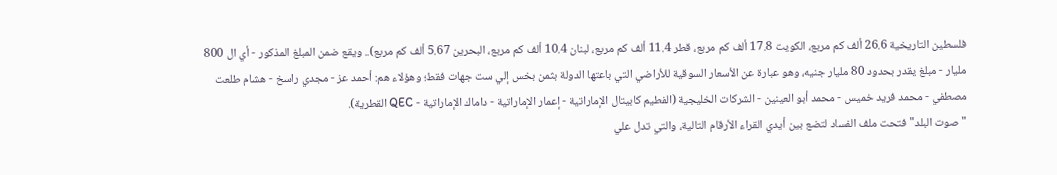فلسطين التاريخية 26.6 ألف كم مربع، الكويت 17.8 ألف كم مربع، قطر 11.4 ألف كم مربع، لبنان 10.4 ألف كم مربع، البحرين 5.67 ألف كم مربع).. ويقع ضمن المبلغ المذكور - أي ال 800 مليار - مبلغ يقدر بحدود 80 مليار جنيه، وهو عبارة عن الأسعار السوقية للأراضي التي باعتها الدولة بثمن بخس إلي ست جهات فقط؛ وهؤلاء هم: أحمد عز - مجدي راسخ - هشام طلعت مصطفي - محمد فريد خميس - محمد أبو العينين - الشركات الخليجية (الفطيم كابيتال الإماراتية - إعمار الإماراتية - داماك الإماراتية - QEC القطرية).
"صوت البلد" فتحت ملف الفساد لتضع بين أيدي القراء الأرقام التالية، والتي تدل علي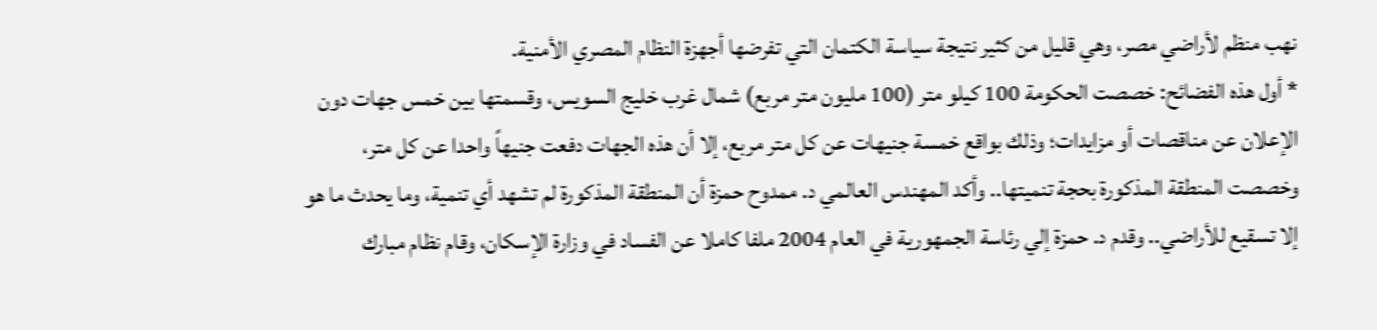نهب منظم لأراضي مصر، وهي قليل من كثير نتيجة سياسة الكتمان التي تفرضها أجهزة النظام المصري الأمنية.
* أول هذه الفضائح: خصصت الحكومة 100 كيلو متر (100 مليون متر مربع) شمال غرب خليج السويس، وقسمتها بين خمس جهات دون الإعلان عن مناقصات أو مزايدات؛ وذلك بواقع خمسة جنيهات عن كل متر مربع، إلا أن هذه الجهات دفعت جنيهاً واحدا عن كل متر، وخصصت المنطقة المذكورة بحجة تنميتها.. وأكد المهندس العالمي د. ممدوح حمزة أن المنطقة المذكورة لم تشهد أي تنمية، وما يحدث ما هو إلا تسقيع للأراضي.. وقدم د. حمزة إلي رئاسة الجمهورية في العام 2004 ملفا كاملا عن الفساد في وزارة الإسكان، وقام نظام مبارك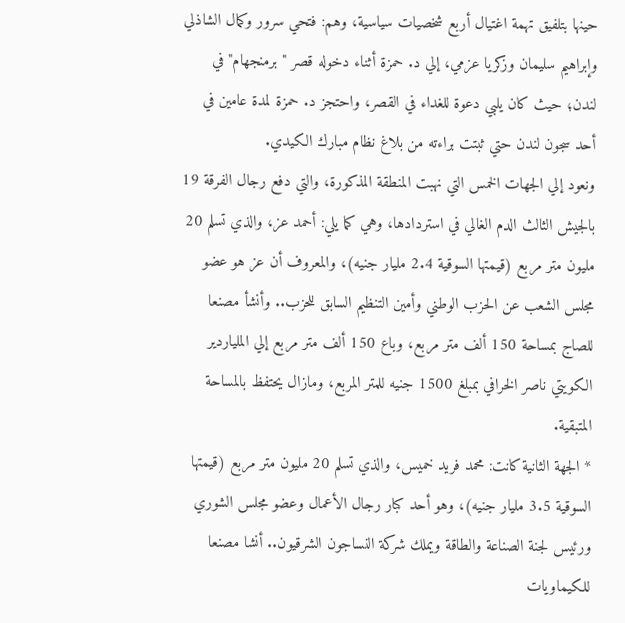حينها بتلفيق تهمة اغتيال أربع شخصيات سياسية، وهم: فتحي سرور وكمال الشاذلي وإبراهيم سليمان وزكريا عزمي، إلي د. حمزة أثناء دخوله قصر "برمنجهام" في لندن؛ حيث كان يلبي دعوة للغداء في القصر، واحتجز د. حمزة لمدة عامين في أحد سجون لندن حتي ثبتت براءته من بلاغ نظام مبارك الكيدي.
ونعود إلي الجهات الخمس التي نهبت المنطقة المذكورة، والتي دفع رجال الفرقة 19 بالجيش الثالث الدم الغالي في استردادها، وهي كما يلي: أحمد عز، والذي تسلم 20 مليون متر مربع (قيمتها السوقية 2.4 مليار جنيه)، والمعروف أن عز هو عضو مجلس الشعب عن الحزب الوطني وأمين التنظيم السابق للحزب.. وأنشأ مصنعا للصاج بمساحة 150 ألف متر مربع، وباع 150 ألف متر مربع إلي الملياردير الكويتي ناصر الخرافي بمبلغ 1500 جنيه للمتر المربع، ومازال يحتفظ بالمساحة المتبقية.
* الجهة الثانية كانت: محمد فريد خميس، والذي تسلم 20 مليون متر مربع (قيمتها السوقية 3.5 مليار جنيه)، وهو أحد كبار رجال الأعمال وعضو مجلس الشوري ورئيس لجنة الصناعة والطاقة ويملك شركة النساجون الشرقيون.. أنشا مصنعا للكيماويات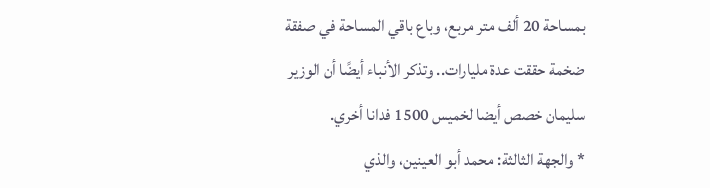بمساحة 20 ألف متر مربع، وباع باقي المساحة في صفقة ضخمة حققت عدة مليارات.. وتذكر الأنباء أيضًا أن الوزير سليمان خصص أيضا لخميس 1500 فدانا أخري.
* والجهة الثالثة: محمد أبو العينين، والذي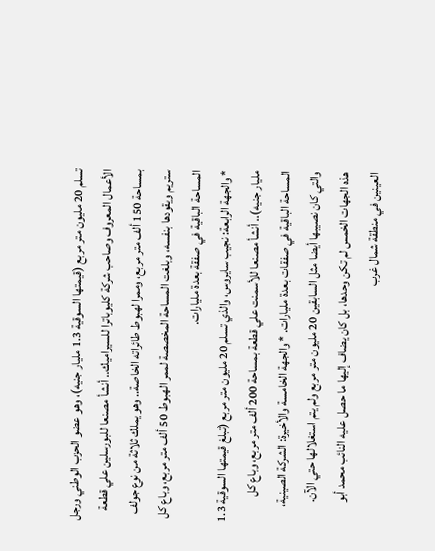تسلم 20 مليون متر مربع (قيمتها السوقية 1.3 مليار جنيه)، وهو عضو الحزب الوطني ورجل الأعمال المعروف وصاحب شركة كليوباترا للسيراميك.. أنشأ مصنعا للبورسلين علي قطعة بمساحة 150 ألف متر مربع، وممرا لهبوط طائراته الخاصة.. وهو يملك ثلاثة من نوع جولف ستريم ويقودها بنفسه، وبلغت المساحة المخصصة لممر الهبوط 50 ألف متر مربع، وباع كل المساحة الباقية في صفقة بعدة مليارات.
* والجهة الرابعة: نجيب سايروس، والذي تسلم 20 مليون متر مربع (تبلغ قيمتها السوقية 1.3 مليار جنيه).. أنشأ مصنعا للأسمنت علي قطعة بمساحة 200 ألف متر مربع، وباع كل المساحة الباقية في صفقات بعدة مليارات. * والجهة الخامسة والأخيرة: الشركة الصينية، والتي كان نصيبها أيضا مثل السابقين 20 مليون متر مربع ولم يتم استغلالها حتي الآن.
هذه الجهات الخمس لم تكن وحدها، بل كان يضاف إليها ما حصل عليه النائب محمد أبو العينين في منطقة شمال غرب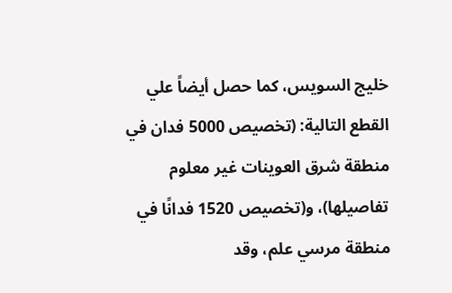خليج السويس، كما حصل أيضاً علي القطع التالية: (تخصيص 5000 فدان في منطقة شرق العوينات غير معلوم تفاصيلها)، و(تخصيص 1520 فدانًا في منطقة مرسي علم، وقد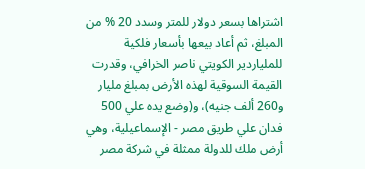اشتراها بسعر دولار للمتر وسدد 20 % من المبلغ، ثم أعاد بيعها بأسعار فلكية للملياردير الكويتي ناصر الخرافي، وقدرت القيمة السوقية لهذه الأرض بمبلغ مليار و260 ألف جنيه)، و(وضع يده علي 500 فدان علي طريق مصر - الإسماعيلية، وهي أرض ملك للدولة ممثلة في شركة مصر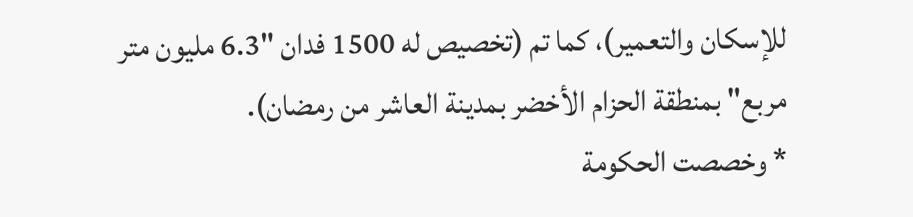للإسكان والتعمير)، كما تم (تخصيص له 1500 فدان "6.3 مليون متر مربع" بمنطقة الحزام الأخضر بمدينة العاشر من رمضان).
* وخصصت الحكومة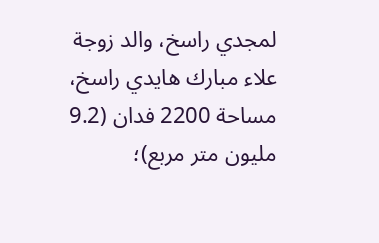لمجدي راسخ، والد زوجة علاء مبارك هايدي راسخ، مساحة 2200 فدان (9.2 مليون متر مربع)؛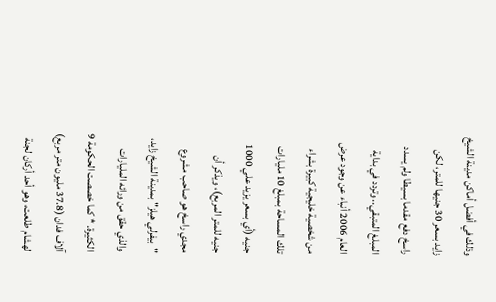وذلك في أفضل أماكن مدينة الشيخ زايد بسعر 30 جنيها للمتر، لكن راسخ دفع مقدما بسيطا ولم يسدد المبلغ المتبقي.. وتردد في بداية العام 2006 أنباء عن وجود عرض من شخصية خليجية كبيرة بشراء تلك المساحة بمبلغ 10 مليارات جنيه (أي بسعر يزيد علي 1000 جنيه للمتر المربع)، ويذكر أن مجدي راسخ هو صاحب مشروع "بيفرلي هيلز" بمدينة الشيخ زايد، والذي حقق من ورائه المليارات الكثيرة. * كما خصصت الحكومة 9 آلاف فدان (37.8 مليون متر مربع) لهشام طلعت، وهو أحد أركان لجنة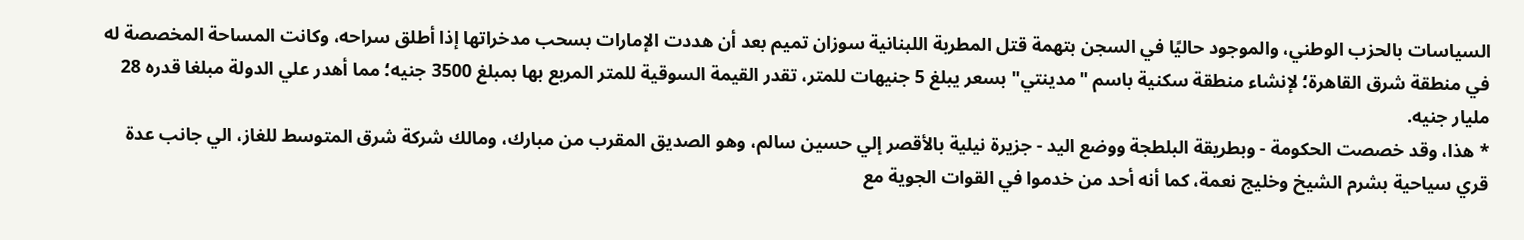السياسات بالحزب الوطني، والموجود حاليًا في السجن بتهمة قتل المطربة اللبنانية سوزان تميم بعد أن هددت الإمارات بسحب مدخراتها إذا أطلق سراحه، وكانت المساحة المخصصة له في منطقة شرق القاهرة؛ لإنشاء منطقة سكنية باسم "مدينتي" بسعر يبلغ 5 جنيهات للمتر، تقدر القيمة السوقية للمتر المربع بها بمبلغ 3500 جنيه؛ مما أهدر علي الدولة مبلغا قدره 28 مليار جنيه.
* هذا، وقد خصصت الحكومة - وبطريقة البلطجة ووضع اليد - جزيرة نيلية بالأقصر إلي حسين سالم، وهو الصديق المقرب من مبارك، ومالك شركة شرق المتوسط للغاز، الي جانب عدة قري سياحية بشرم الشيخ وخليج نعمة، كما أنه أحد من خدموا في القوات الجوية مع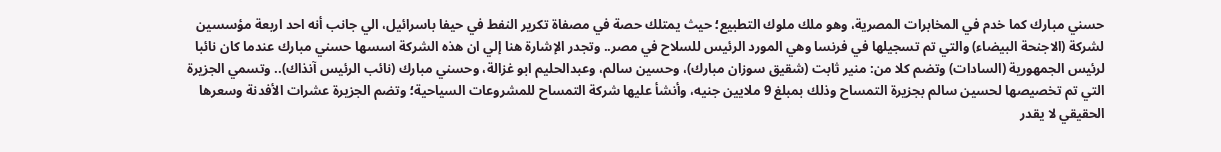حسني مبارك كما خدم في المخابرات المصرية، وهو ملك ملوك التطبيع؛ حيث يمتلك حصة في مصفاة تكرير النفط في حيفا باسرائيل، الي جانب أنه احد اربعة مؤسسين لشركة (الاجنحة البيضاء) والتي تم تسجيلها في فرنسا وهي المورد الرئيس للسلاح في مصر.. وتجدر الإشارة هنا إلي ان هذه الشركة اسسها حسني مبارك عندما كان نائبا لرئيس الجمهورية (السادات) وتضم كلا من: منير ثابت (شقيق سوزان مبارك)، وحسين سالم، وعبدالحليم ابو غزالة، وحسني مبارك (نائب الرئيس آنذاك).. وتسمي الجزيرة التي تم تخصيصها لحسين سالم بجزيرة التمساح وذلك بمبلغ 9 ملايين جنيه، وأنشأ عليها شركة التمساح للمشروعات السياحية؛ وتضم الجزيرة عشرات الأفدنة وسعرها الحقيقي لا يقدر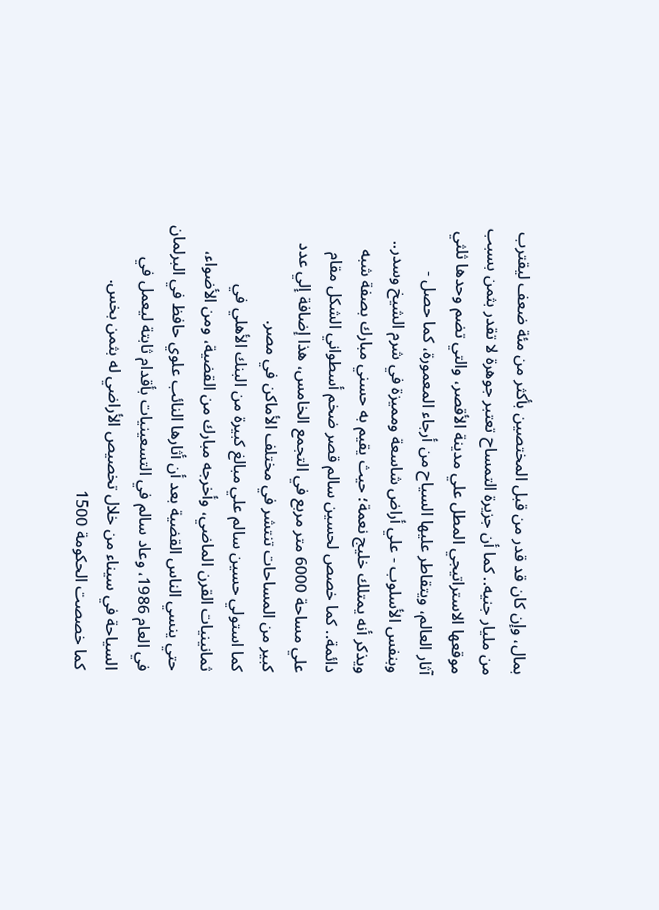بمال، وإن كان قد قدر من قبل المختصين بأكثر من مئة ضعف ليقترب من مليار جنيه.. كما أن جزيرة التمساح تعتبر جوهرة لا تقدر بثمن بسبب موقعها الاستراتيجي المطل علي مدينة الأقصر، والتي تضم وحدها ثلثي آثار العالم، ويتقاطر عليها السياح من أرجاء المعمورة، كما حصل - وبنفس الأسلوب - علي أراض شاسعة ومميزة في شرم الشيخ وسدر.. ويذكر أنه يمتلك خليج نعمة؛ حيث يقيم به حسني مبارك بصفة شبه دائمة.. كما خصص لحسين سالم قصر ضخم أسطواني الشكل مقام علي مساحة 6000 متر مربع في التجمع الخامس، هذا إضافة إلي عدد كبير من المساحات تنتشر في مختلف الأماكن في مصر.
كما استولي حسين سالم علي مبالغ كبيرة من البنك الأهلي في ثمانينيات القرن الماضي، وأخرجه مبارك من القضية، ومن الأضواء، حتي ينسي الناس القضية بعد أن أثارها النائب علوي حافظ في البرلمان في العام 1986، وعاد سالم في التسعينيات بأقدام ثابتة ليعمل في السياحة في سيناء من خلال تخصيص الأراضي له بثمن بخس.
كما خصصت الحكومة 1500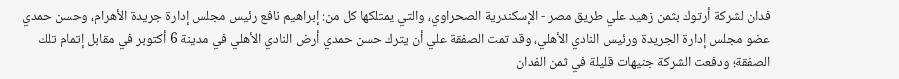فدان لشركة أرتوك بثمن زهيد علي طريق مصر - الإسكندرية الصحراوي، والتي يمتلكها كل من: إبراهيم نافع رئيس مجلس إدارة جريدة الأهرام، وحسن حمدي عضو مجلس إدارة الجريدة ورئيس النادي الأهلي، وقد تمت الصفقة علي أن يترك حسن حمدي أرض النادي الأهلي في مدينة 6 أكتوبر في مقابل إتمام تلك الصفقة؛ ودفعت الشركة جنيهات قليلة في ثمن الفدان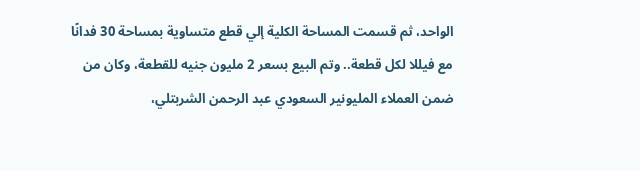الواحد، ثم قسمت المساحة الكلية إلي قطع متساوية بمساحة 30 فدانًا مع فيللا لكل قطعة.. وتم البيع بسعر 2 مليون جنيه للقطعة، وكان من ضمن العملاء المليونير السعودي عبد الرحمن الشربتلي،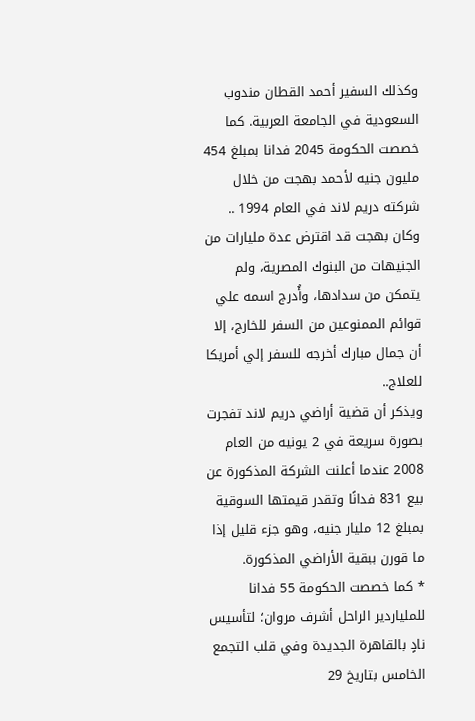وكذلك السفير أحمد القطان مندوب السعودية في الجامعة العربية. كما خصصت الحكومة 2045 فدانا بمبلغ 454 مليون جنيه لأحمد بهجت من خلال شركته دريم لاند في العام 1994 .. وكان بهجت قد اقترض عدة مليارات من الجنيهات من البنوك المصرية، ولم يتمكن من سدادها، وأُدرج اسمه علي قوائم الممنوعين من السفر للخارج، إلا أن جمال مبارك أخرجه للسفر إلي أمريكا للعلاج..
ويذكر أن قضية أراضي دريم لاند تفجرت بصورة سريعة في 2 يونيه من العام 2008 عندما أعلنت الشركة المذكورة عن بيع 831 فدانًا وتقدر قيمتها السوقية بمبلغ 12 مليار جنيه، وهو جزء قليل إذا ما قورن ببقية الأراضي المذكورة.
* كما خصصت الحكومة 55 فدانا للملياردير الراحل أشرف مروان؛ لتأسيس نادٍ بالقاهرة الجديدة وفي قلب التجمع الخامس بتاريخ 29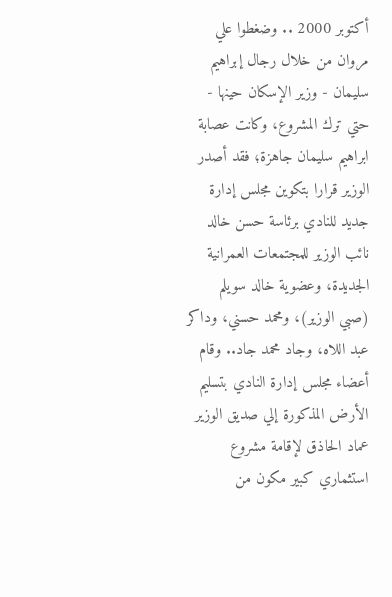أكتوبر 2000 .. وضغطوا علي مروان من خلال رجال إبراهيم سليمان - وزير الإسكان حينها - حتي ترك المشروع، وكانت عصابة ابراهيم سليمان جاهزة؛ فقد أصدر الوزير قرارا بتكوين مجلس إدارة جديد للنادي برئاسة حسن خالد نائب الوزير للمجتمعات العمرانية الجديدة، وعضوية خالد سويلم (صبي الوزير)، ومحمد حسني، وداكر عبد اللاه، وجاد محمد جاد.. وقام أعضاء مجلس إدارة النادي بتسليم الأرض المذكورة إلي صديق الوزير عماد الحاذق لإقامة مشروع استثماري كبير مكون من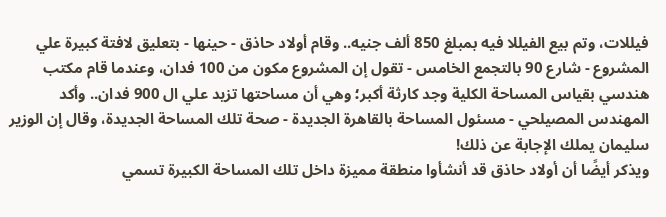فيللات، وتم بيع الفيللا فيه بمبلغ 850 ألف جنيه.. وقام أولاد حاذق - حينها - بتعليق لافتة كبيرة علي المشروع - شارع 90 بالتجمع الخامس - تقول إن المشروع مكون من 100 فدان، وعندما قام مكتب هندسي بقياس المساحة الكلية وجد كارثة أكبر؛ وهي أن مساحتها تزيد علي ال 900 فدان.. وأكد المهندس المصيلحي - مسئول المساحة بالقاهرة الجديدة - صحة تلك المساحة الجديدة، وقال إن الوزير سليمان يملك الإجابة عن ذلك!
ويذكر أيضًا أن أولاد حاذق قد أنشأوا منطقة مميزة داخل تلك المساحة الكبيرة تسمي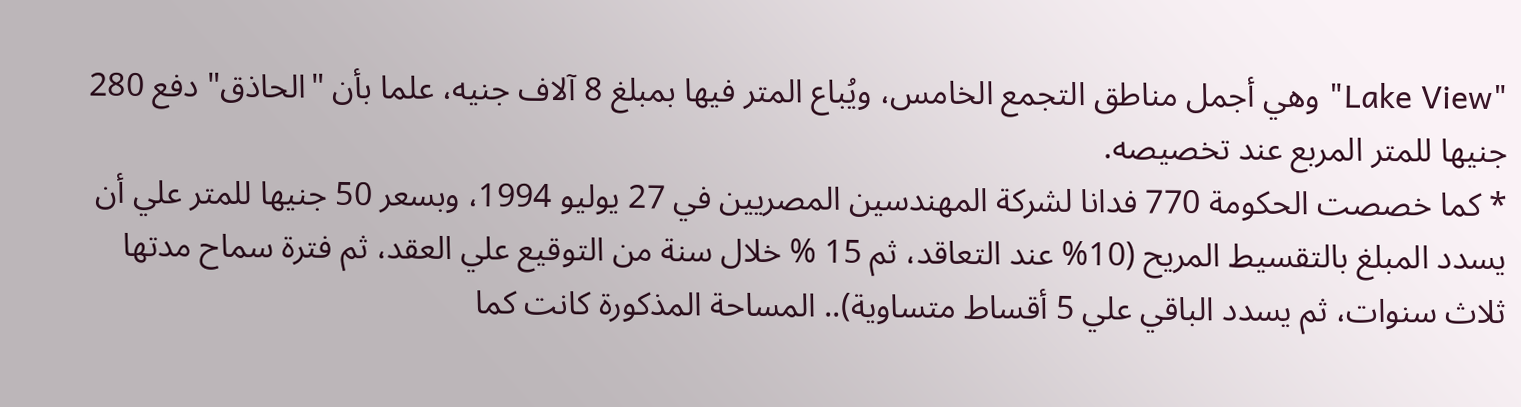"Lake View" وهي أجمل مناطق التجمع الخامس، ويُباع المتر فيها بمبلغ 8 آلاف جنيه، علما بأن "الحاذق" دفع 280 جنيها للمتر المربع عند تخصيصه.
* كما خصصت الحكومة 770 فدانا لشركة المهندسين المصريين في 27 يوليو 1994، وبسعر 50 جنيها للمتر علي أن يسدد المبلغ بالتقسيط المريح (10% عند التعاقد، ثم 15 % خلال سنة من التوقيع علي العقد، ثم فترة سماح مدتها ثلاث سنوات، ثم يسدد الباقي علي 5 أقساط متساوية).. المساحة المذكورة كانت كما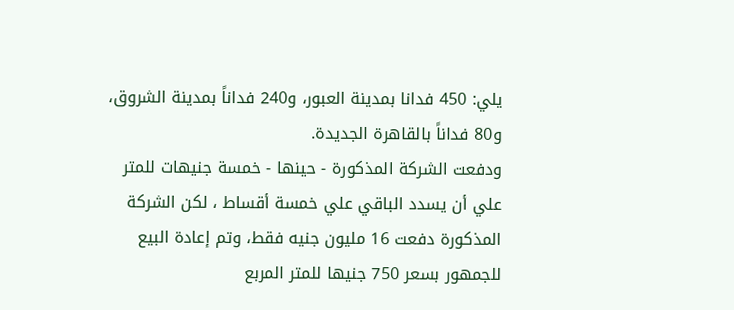يلي: 450 فدانا بمدينة العبور، و240 فداناً بمدينة الشروق، و80 فداناً بالقاهرة الجديدة.
ودفعت الشركة المذكورة - حينها - خمسة جنيهات للمتر علي أن يسدد الباقي علي خمسة أقساط ، لكن الشركة المذكورة دفعت 16 مليون جنيه فقط، وتم إعادة البيع للجمهور بسعر 750 جنيها للمتر المربع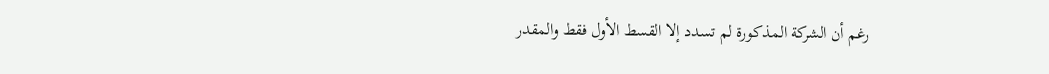رغم أن الشركة المذكورة لم تسدد إلا القسط الأول فقط والمقدر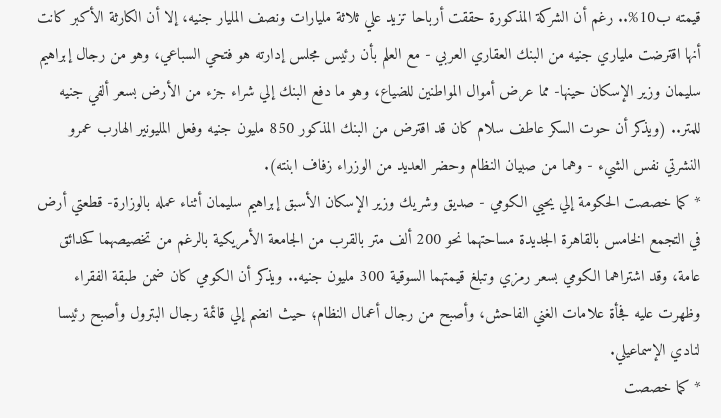قيمته ب10%.. رغم أن الشركة المذكورة حققت أرباحا تزيد علي ثلاثة مليارات ونصف المليار جنيه، إلا أن الكارثة الأكبر كانت أنها اقترضت ملياري جنيه من البنك العقاري العربي - مع العلم بأن رئيس مجلس إدارته هو فتحي السباعي، وهو من رجال إبراهيم سليمان وزير الإسكان حينها- مما عرض أموال المواطنين للضياع، وهو ما دفع البنك إلي شراء جزء من الأرض بسعر ألفي جنيه للمتر.. (ويذكر أن حوت السكر عاطف سلام كان قد اقترض من البنك المذكور 850 مليون جنيه وفعل المليونير الهارب عمرو النشرتي نفس الشيء - وهما من صبيان النظام وحضر العديد من الوزراء زفاف ابنته).
* كما خصصت الحكومة إلي يحيي الكومي - صديق وشريك وزير الإسكان الأسبق إبراهيم سليمان أثناء عمله بالوزارة- قطعتي أرض في التجمع الخامس بالقاهرة الجديدة مساحتهما نحو 200 ألف متر بالقرب من الجامعة الأمريكية بالرغم من تخصيصهما كحدائق عامة، وقد اشتراهما الكومي بسعر رمزي وتبلغ قيمتهما السوقية 300 مليون جنيه.. ويذكر أن الكومي كان ضمن طبقة الفقراء وظهرت عليه فجأة علامات الغني الفاحش، وأصبح من رجال أعمال النظام؛ حيث انضم إلي قائمة رجال البترول وأصبح رئيسا لنادي الإسماعيلي.
* كما خصصت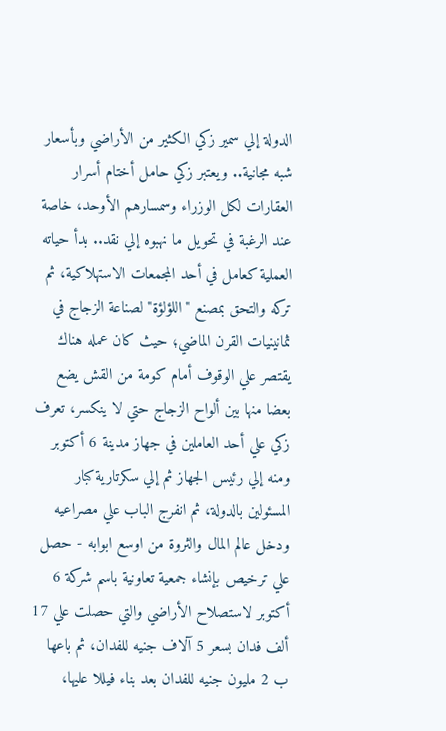الدولة إلي سمير زكي الكثير من الأراضي وبأسعار شبه مجانية.. ويعتبر زكي حامل أختام أسرار العقارات لكل الوزراء وسمسارهم الأوحد، خاصة عند الرغبة في تحويل ما نهبوه إلي نقد.. بدأ حياته العملية كعامل في أحد المجمعات الاستهلاكية، ثم تركه والتحق بمصنع "اللؤلؤة" لصناعة الزجاج في ثمانينيات القرن الماضي؛ حيث كان عمله هناك يقتصر علي الوقوف أمام كومة من القش يضع بعضا منها بين ألواح الزجاج حتي لا ينكسر، تعرف زكي علي أحد العاملين في جهاز مدينة 6 أكتوبر ومنه إلي رئيس الجهاز ثم إلي سكرتارية كبار المسئولين بالدولة، ثم انفرج الباب علي مصراعيه ودخل عالم المال والثروة من اوسع ابوابه - حصل علي ترخيص بإنشاء جمعية تعاونية باسم شركة 6 أكتوبر لاستصلاح الأراضي والتي حصلت علي 17 ألف فدان بسعر 5 آلاف جنيه للفدان، ثم باعها ب 2 مليون جنيه للفدان بعد بناء فيللا عليها،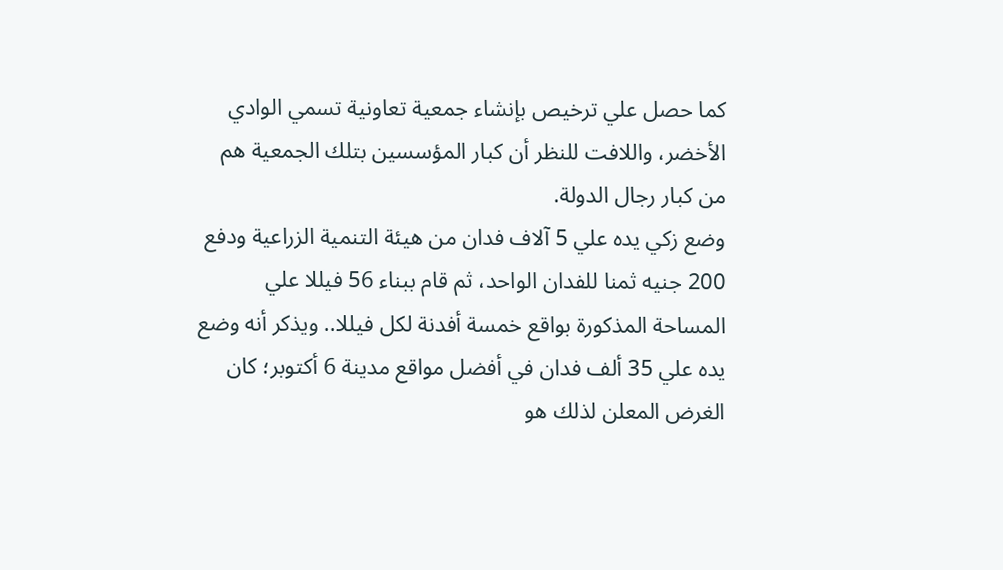كما حصل علي ترخيص بإنشاء جمعية تعاونية تسمي الوادي الأخضر، واللافت للنظر أن كبار المؤسسين بتلك الجمعية هم من كبار رجال الدولة.
وضع زكي يده علي 5 آلاف فدان من هيئة التنمية الزراعية ودفع 200 جنيه ثمنا للفدان الواحد، ثم قام ببناء 56 فيللا علي المساحة المذكورة بواقع خمسة أفدنة لكل فيللا.. ويذكر أنه وضع يده علي 35 ألف فدان في أفضل مواقع مدينة 6 أكتوبر؛ كان الغرض المعلن لذلك هو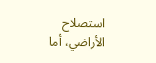استصلاح الأراضي، أما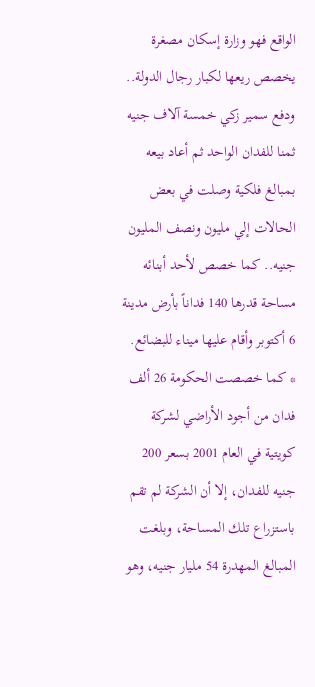الواقع فهو وزارة إسكان مصغرة يخصص ريعها لكبار رجال الدولة.. ودفع سمير زكي خمسة آلاف جنيه ثمنا للفدان الواحد ثم أعاد بيعه بمبالغ فلكية وصلت في بعض الحالات إلي مليون ونصف المليون جنيه.. كما خصص لأحد أبنائه مساحة قدرها 140 فداناً بأرض مدينة 6 أكتوبر وأقام عليها ميناء للبضائع.
* كما خصصت الحكومة 26 ألف فدان من أجود الأراضي لشركة كويتية في العام 2001 بسعر 200 جنيه للفدان، إلا أن الشركة لم تقم باستزراع تلك المساحة، وبلغت المبالغ المهدرة 54 مليار جنيه، وهو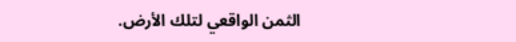الثمن الواقعي لتلك الأرض.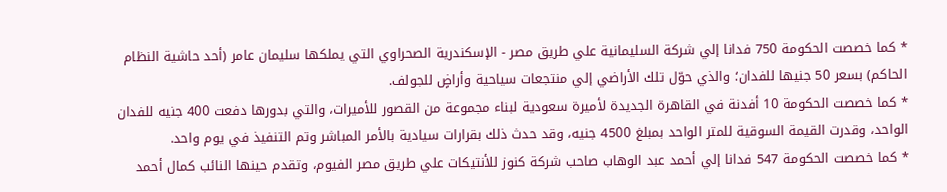* كما خصصت الحكومة 750 فدانا إلي شركة السليمانية علي طريق مصر - الإسكندرية الصحراوي التي يملكها سليمان عامر (أحد حاشية النظام الحاكم) بسعر 50 جنيها للفدان؛ والذي حوّل تلك الأراضي إلي منتجعات سياحية وأراضٍ للجولف.
* كما خصصت الحكومة 10 أفدنة في القاهرة الجديدة لأميرة سعودية لبناء مجموعة من القصور للأميرات، والتي بدورها دفعت 400 جنيه للفدان الواحد، وقدرت القيمة السوقية للمتر الواحد بمبلغ 4500 جنيه، وقد حدث ذلك بقرارات سيادية بالأمر المباشر وتم التنفيذ في يوم واحد.
* كما خصصت الحكومة 547 فدانا إلي أحمد عبد الوهاب صاحب شركة كنوز للأنتيكات علي طريق مصر الفيوم، وتقدم حينها النائب كمال أحمد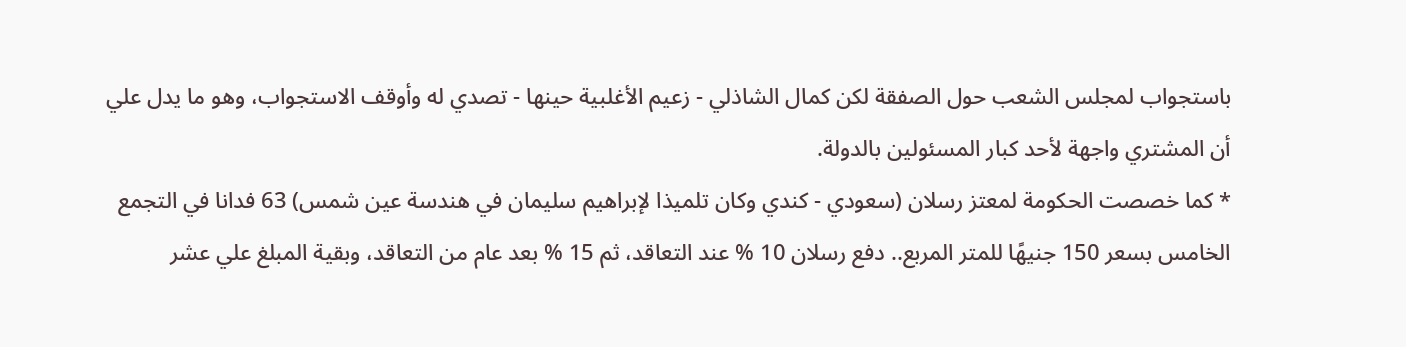باستجواب لمجلس الشعب حول الصفقة لكن كمال الشاذلي - زعيم الأغلبية حينها - تصدي له وأوقف الاستجواب، وهو ما يدل علي أن المشتري واجهة لأحد كبار المسئولين بالدولة.
* كما خصصت الحكومة لمعتز رسلان (سعودي - كندي وكان تلميذا لإبراهيم سليمان في هندسة عين شمس) 63 فدانا في التجمع الخامس بسعر 150 جنيهًا للمتر المربع.. دفع رسلان 10 % عند التعاقد، ثم 15 % بعد عام من التعاقد، وبقية المبلغ علي عشر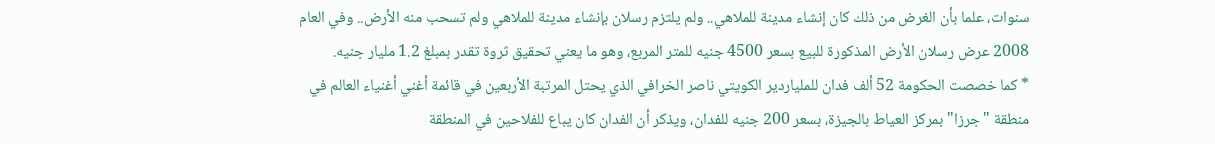سنوات، علما بأن الغرض من ذلك كان إنشاء مدينة للملاهي.. ولم يلتزم رسلان بإنشاء مدينة للملاهي ولم تسحب منه الأرض.. وفي العام 2008 عرض رسلان الأرض المذكورة للبيع بسعر 4500 جنيه للمتر المربع، وهو ما يعني تحقيق ثروة تقدر بمبلغ 1.2 مليار جنيه.
* كما خصصت الحكومة 52 ألف فدان للملياردير الكويتي ناصر الخرافي الذي يحتل المرتبة الأربعين في قائمة أغني أغنياء العالم في منطقة "جرزا" بمركز العياط بالجيزة، بسعر 200 جنيه للفدان، ويذكر أن الفدان كان يباع للفلاحين في المنطقة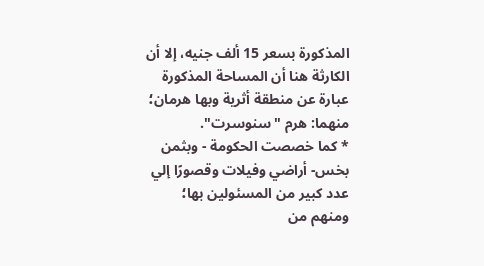المذكورة بسعر 15 ألف جنيه، إلا أن الكارثة هنا أن المساحة المذكورة عبارة عن منطقة أثرية وبها هرمان؛ منهما: هرم "سنوسرت".
* كما خصصت الحكومة - وبثمن بخس- أراضي وفيلات وقصورًا إلي عدد كبير من المسئولين بها؛ ومنهم من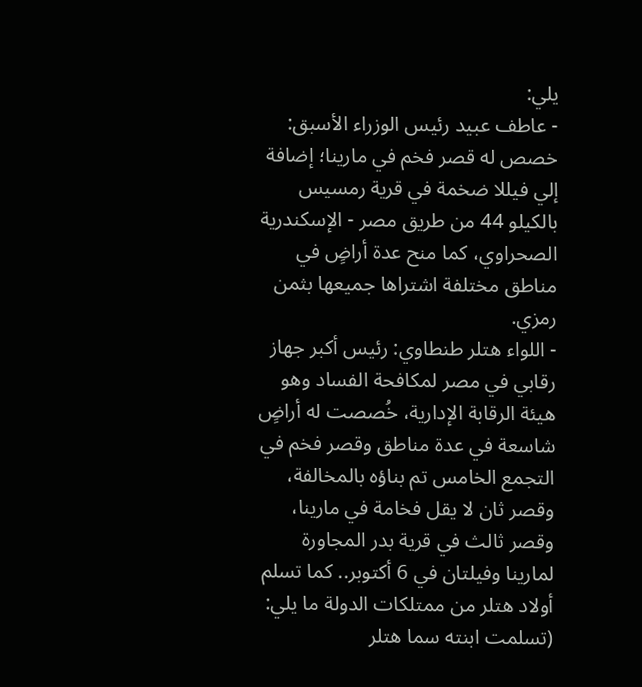يلي:
- عاطف عبيد رئيس الوزراء الأسبق: خصص له قصر فخم في مارينا؛ إضافة إلي فيللا ضخمة في قرية رمسيس بالكيلو 44 من طريق مصر - الإسكندرية الصحراوي، كما منح عدة أراضٍ في مناطق مختلفة اشتراها جميعها بثمن رمزي.
- اللواء هتلر طنطاوي: رئيس أكبر جهاز رقابي في مصر لمكافحة الفساد وهو هيئة الرقابة الإدارية، خُصصت له أراضٍ شاسعة في عدة مناطق وقصر فخم في التجمع الخامس تم بناؤه بالمخالفة، وقصر ثان لا يقل فخامة في مارينا، وقصر ثالث في قرية بدر المجاورة لمارينا وفيلتان في 6 أكتوبر.. كما تسلم أولاد هتلر من ممتلكات الدولة ما يلي:
(تسلمت ابنته سما هتلر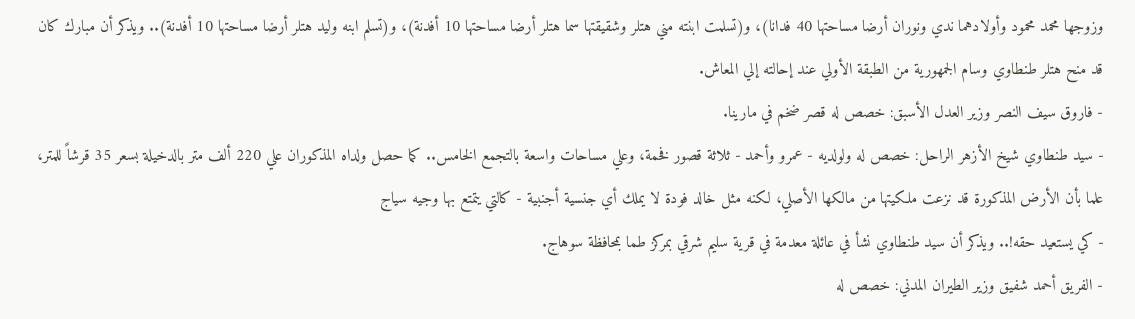وزوجها محمد محمود وأولادهما ندي ونوران أرضا مساحتها 40 فدانا)، و(تسلمت ابنته مني هتلر وشقيقتها سما هتلر أرضا مساحتها 10 أفدنة)، و(تسلم ابنه وليد هتلر أرضا مساحتها 10 أفدنة).. ويذكر أن مبارك كان قد منح هتلر طنطاوي وسام الجمهورية من الطبقة الأولي عند إحالته إلي المعاش.
- فاروق سيف النصر وزير العدل الأسبق: خصص له قصر ضخم في مارينا.
- سيد طنطاوي شيخ الأزهر الراحل: خصص له ولولديه - عمرو وأحمد - ثلاثة قصور فخمة، وعلي مساحات واسعة بالتجمع الخامس.. كما حصل ولداه المذكوران علي 220 ألف متر بالدخيلة بسعر 35 قرشاً للمتر، علما بأن الأرض المذكورة قد نزعت ملكيتها من مالكها الأصلي، لكنه مثل خالد فودة لا يملك أي جنسية أجنبية - كالتي يتمتع بها وجيه سياج
- كي يستعيد حقه!.. ويذكر أن سيد طنطاوي نشأ في عائلة معدمة في قرية سليم شرقي بمركز طما بمحافظة سوهاج.
- الفريق أحمد شفيق وزير الطيران المدني: خصص له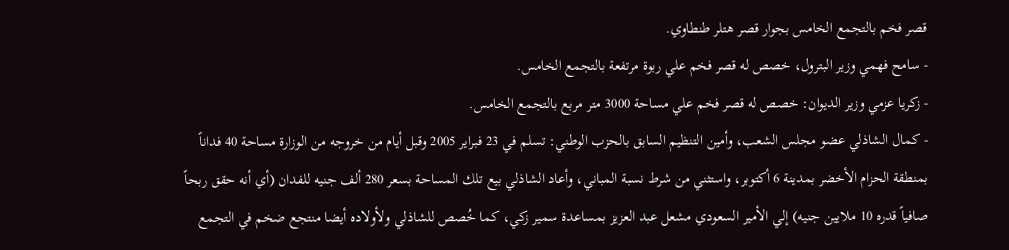قصر فخم بالتجمع الخامس بجوار قصر هتلر طنطاوي.
- سامح فهمي وزير البترول، خصص له قصر فخم علي ربوة مرتفعة بالتجمع الخامس.
- زكريا عزمي وزير الديوان: خصص له قصر فخم علي مساحة 3000 متر مربع بالتجمع الخامس.
- كمال الشاذلي عضو مجلس الشعب، وأمين التنظيم السابق بالحزب الوطني: تسلم في 23 فبراير 2005 وقبل أيام من خروجه من الوزارة مساحة 40 فداناً بمنطقة الحزام الأخضر بمدينة 6 أكتوبر، واستثني من شرط نسبة المباني، وأعاد الشاذلي بيع تلك المساحة بسعر 280 ألف جنيه للفدان (أي أنه حقق ربحاً صافياً قدره 10 ملايين جنيه) إلي الأمير السعودي مشعل عبد العزيز بمساعدة سمير زكي، كما خُصص للشاذلي ولأولاده أيضا منتجع ضخم في التجمع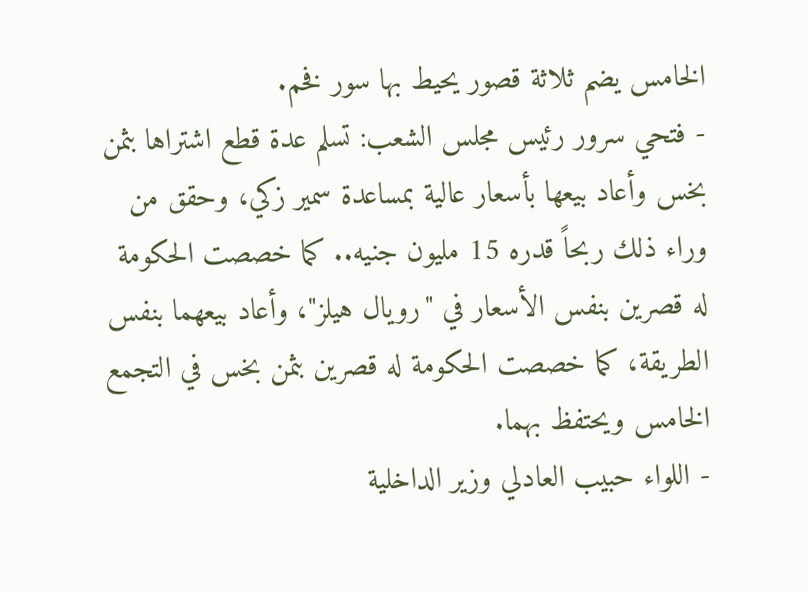الخامس يضم ثلاثة قصور يحيط بها سور فخم.
- فتحي سرور رئيس مجلس الشعب: تسلم عدة قطع اشتراها بثمن بخس وأعاد بيعها بأسعار عالية بمساعدة سمير زكي، وحقق من وراء ذلك ربحاً قدره 15 مليون جنيه.. كما خصصت الحكومة له قصرين بنفس الأسعار في "رويال هيلز"، وأعاد بيعهما بنفس الطريقة، كما خصصت الحكومة له قصرين بثمن بخس في التجمع الخامس ويحتفظ بهما.
- اللواء حبيب العادلي وزير الداخلية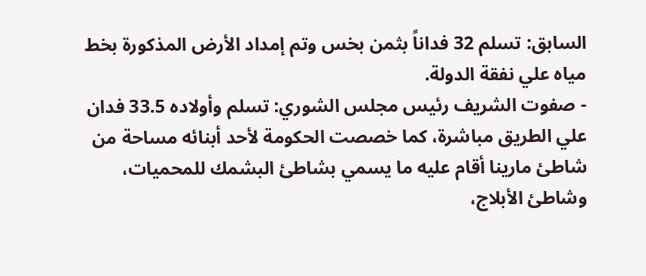السابق: تسلم 32 فداناً بثمن بخس وتم إمداد الأرض المذكورة بخط مياه علي نفقة الدولة.
- صفوت الشريف رئيس مجلس الشوري: تسلم وأولاده 33.5 فدان علي الطريق مباشرة، كما خصصت الحكومة لأحد أبنائه مساحة من شاطئ مارينا أقام عليه ما يسمي بشاطئ البشمك للمحميات، وشاطئ الأبلاج،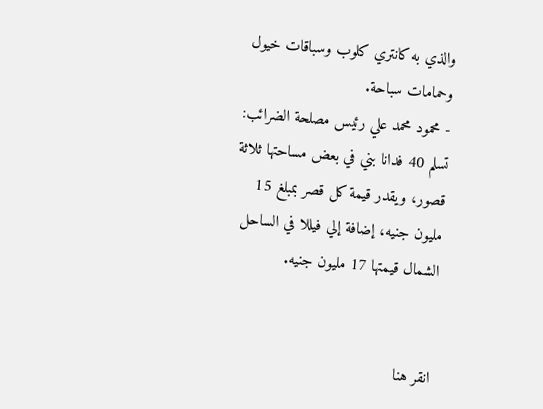والذي به كانتري كلوب وسباقات خيول وحمامات سباحة.
- محمود محمد علي رئيس مصلحة الضرائب: تسلم 40 فدانا بني في بعض مساحتها ثلاثة قصور، ويقدر قيمة كل قصر بمبلغ 15 مليون جنيه، إضافة إلي فيللا في الساحل الشمال قيمتها 17 مليون جنيه.


انقر هنا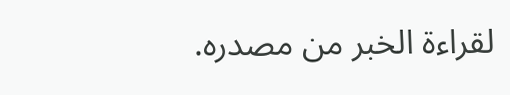لقراءة الخبر من مصدره.